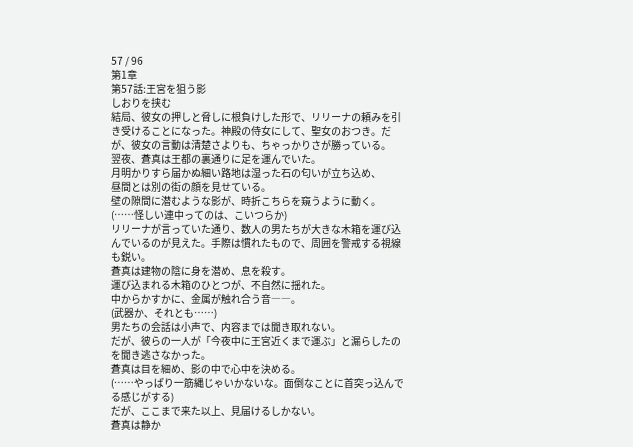57 / 96
第1章
第57話:王宮を狙う影
しおりを挟む
結局、彼女の押しと脅しに根負けした形で、リリーナの頼みを引き受けることになった。神殿の侍女にして、聖女のおつき。だが、彼女の言動は清楚さよりも、ちゃっかりさが勝っている。
翌夜、蒼真は王都の裏通りに足を運んでいた。
月明かりすら届かぬ細い路地は湿った石の匂いが立ち込め、
昼間とは別の街の顔を見せている。
壁の隙間に潜むような影が、時折こちらを窺うように動く。
(……怪しい連中ってのは、こいつらか)
リリーナが言っていた通り、数人の男たちが大きな木箱を運び込んでいるのが見えた。手際は慣れたもので、周囲を警戒する視線も鋭い。
蒼真は建物の陰に身を潜め、息を殺す。
運び込まれる木箱のひとつが、不自然に揺れた。
中からかすかに、金属が触れ合う音――。
(武器か、それとも……)
男たちの会話は小声で、内容までは聞き取れない。
だが、彼らの一人が「今夜中に王宮近くまで運ぶ」と漏らしたのを聞き逃さなかった。
蒼真は目を細め、影の中で心中を決める。
(……やっぱり一筋縄じゃいかないな。面倒なことに首突っ込んでる感じがする)
だが、ここまで来た以上、見届けるしかない。
蒼真は静か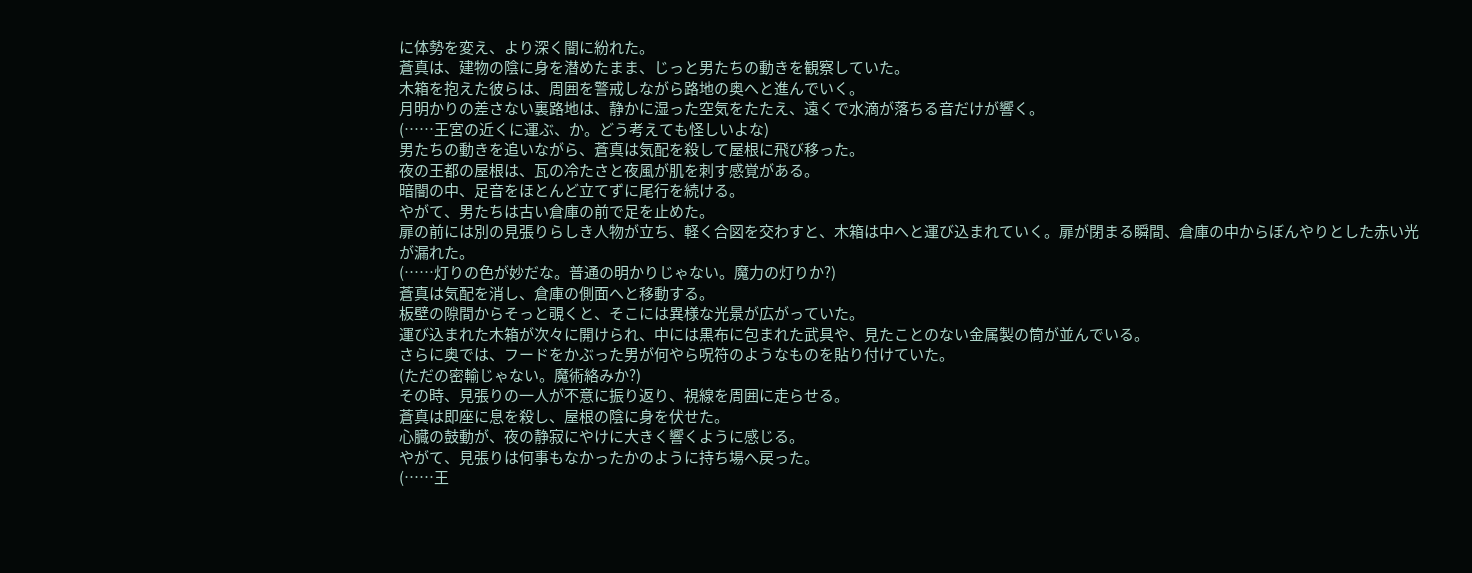に体勢を変え、より深く闇に紛れた。
蒼真は、建物の陰に身を潜めたまま、じっと男たちの動きを観察していた。
木箱を抱えた彼らは、周囲を警戒しながら路地の奥へと進んでいく。
月明かりの差さない裏路地は、静かに湿った空気をたたえ、遠くで水滴が落ちる音だけが響く。
(……王宮の近くに運ぶ、か。どう考えても怪しいよな)
男たちの動きを追いながら、蒼真は気配を殺して屋根に飛び移った。
夜の王都の屋根は、瓦の冷たさと夜風が肌を刺す感覚がある。
暗闇の中、足音をほとんど立てずに尾行を続ける。
やがて、男たちは古い倉庫の前で足を止めた。
扉の前には別の見張りらしき人物が立ち、軽く合図を交わすと、木箱は中へと運び込まれていく。扉が閉まる瞬間、倉庫の中からぼんやりとした赤い光が漏れた。
(……灯りの色が妙だな。普通の明かりじゃない。魔力の灯りか?)
蒼真は気配を消し、倉庫の側面へと移動する。
板壁の隙間からそっと覗くと、そこには異様な光景が広がっていた。
運び込まれた木箱が次々に開けられ、中には黒布に包まれた武具や、見たことのない金属製の筒が並んでいる。
さらに奥では、フードをかぶった男が何やら呪符のようなものを貼り付けていた。
(ただの密輸じゃない。魔術絡みか?)
その時、見張りの一人が不意に振り返り、視線を周囲に走らせる。
蒼真は即座に息を殺し、屋根の陰に身を伏せた。
心臓の鼓動が、夜の静寂にやけに大きく響くように感じる。
やがて、見張りは何事もなかったかのように持ち場へ戻った。
(……王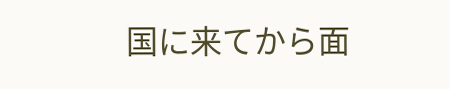国に来てから面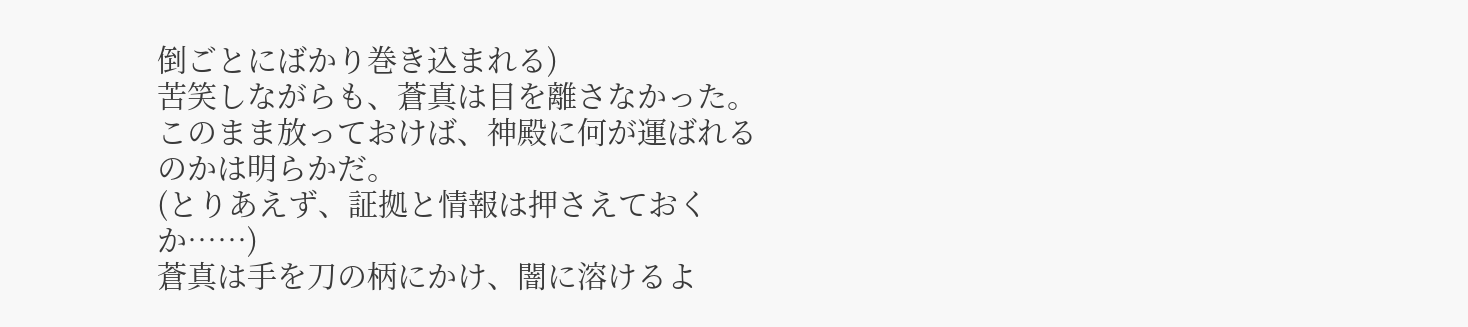倒ごとにばかり巻き込まれる)
苦笑しながらも、蒼真は目を離さなかった。
このまま放っておけば、神殿に何が運ばれるのかは明らかだ。
(とりあえず、証拠と情報は押さえておくか……)
蒼真は手を刀の柄にかけ、闇に溶けるよ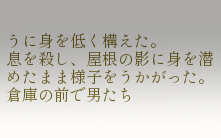うに身を低く構えた。
息を殺し、屋根の影に身を潜めたまま様子をうかがった。
倉庫の前で男たち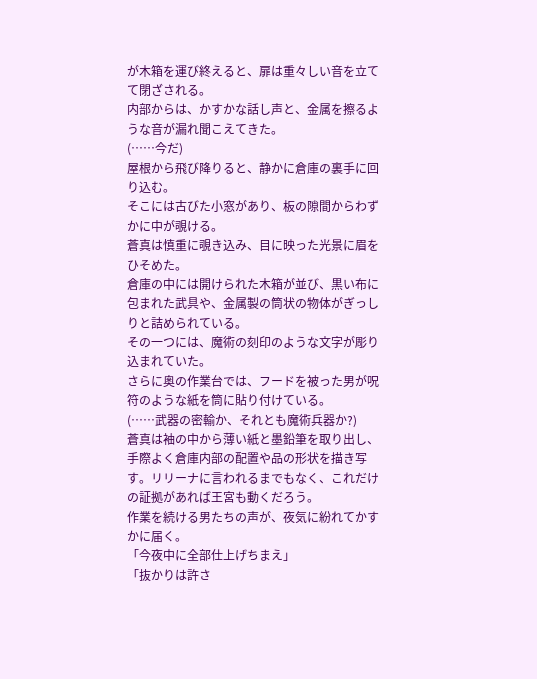が木箱を運び終えると、扉は重々しい音を立てて閉ざされる。
内部からは、かすかな話し声と、金属を擦るような音が漏れ聞こえてきた。
(……今だ)
屋根から飛び降りると、静かに倉庫の裏手に回り込む。
そこには古びた小窓があり、板の隙間からわずかに中が覗ける。
蒼真は慎重に覗き込み、目に映った光景に眉をひそめた。
倉庫の中には開けられた木箱が並び、黒い布に包まれた武具や、金属製の筒状の物体がぎっしりと詰められている。
その一つには、魔術の刻印のような文字が彫り込まれていた。
さらに奥の作業台では、フードを被った男が呪符のような紙を筒に貼り付けている。
(……武器の密輸か、それとも魔術兵器か?)
蒼真は袖の中から薄い紙と墨鉛筆を取り出し、手際よく倉庫内部の配置や品の形状を描き写す。リリーナに言われるまでもなく、これだけの証拠があれば王宮も動くだろう。
作業を続ける男たちの声が、夜気に紛れてかすかに届く。
「今夜中に全部仕上げちまえ」
「抜かりは許さ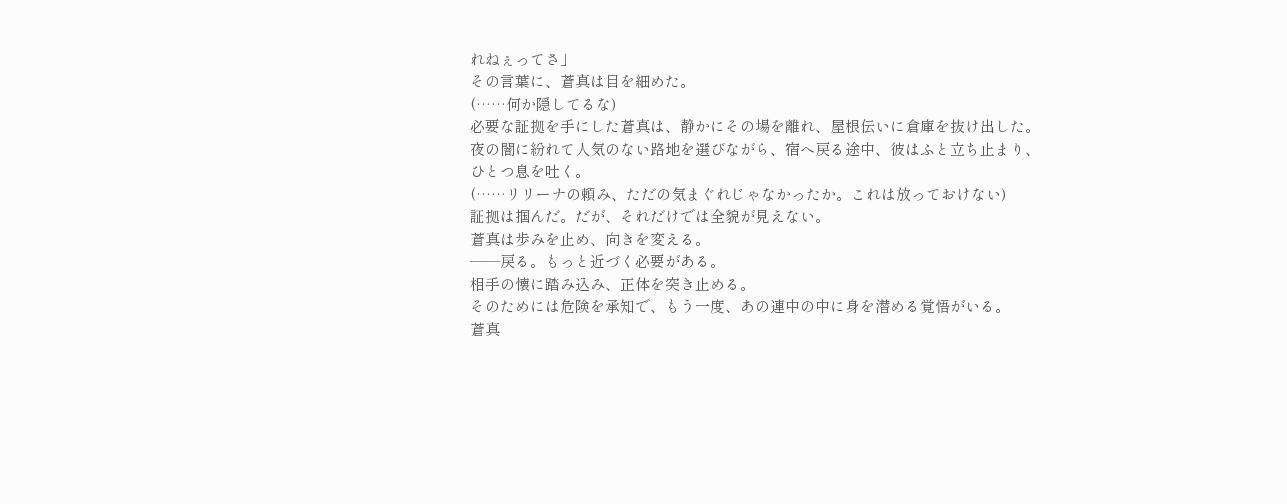れねぇってさ」
その言葉に、蒼真は目を細めた。
(……何か隠してるな)
必要な証拠を手にした蒼真は、静かにその場を離れ、屋根伝いに倉庫を抜け出した。
夜の闇に紛れて人気のない路地を選びながら、宿へ戻る途中、彼はふと立ち止まり、ひとつ息を吐く。
(……リリーナの頼み、ただの気まぐれじゃなかったか。これは放っておけない)
証拠は掴んだ。だが、それだけでは全貌が見えない。
蒼真は歩みを止め、向きを変える。
――戻る。もっと近づく必要がある。
相手の懐に踏み込み、正体を突き止める。
そのためには危険を承知で、もう一度、あの連中の中に身を潜める覚悟がいる。
蒼真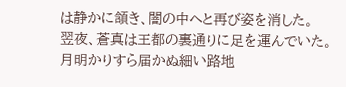は静かに頷き、闇の中へと再び姿を消した。
翌夜、蒼真は王都の裏通りに足を運んでいた。
月明かりすら届かぬ細い路地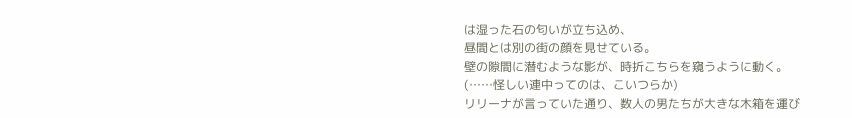は湿った石の匂いが立ち込め、
昼間とは別の街の顔を見せている。
壁の隙間に潜むような影が、時折こちらを窺うように動く。
(……怪しい連中ってのは、こいつらか)
リリーナが言っていた通り、数人の男たちが大きな木箱を運び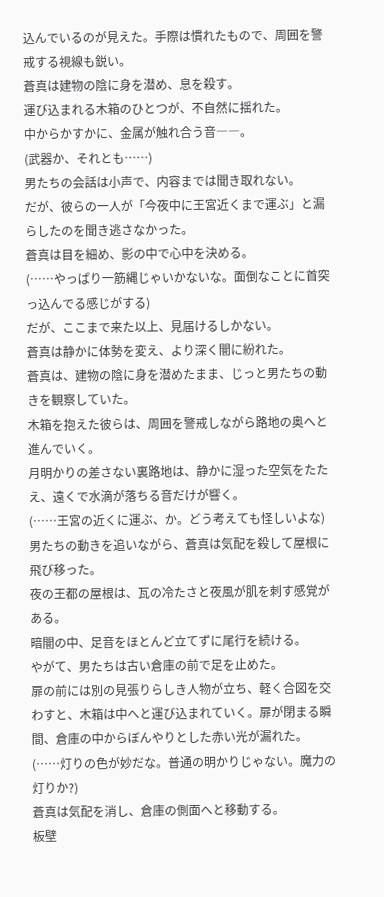込んでいるのが見えた。手際は慣れたもので、周囲を警戒する視線も鋭い。
蒼真は建物の陰に身を潜め、息を殺す。
運び込まれる木箱のひとつが、不自然に揺れた。
中からかすかに、金属が触れ合う音――。
(武器か、それとも……)
男たちの会話は小声で、内容までは聞き取れない。
だが、彼らの一人が「今夜中に王宮近くまで運ぶ」と漏らしたのを聞き逃さなかった。
蒼真は目を細め、影の中で心中を決める。
(……やっぱり一筋縄じゃいかないな。面倒なことに首突っ込んでる感じがする)
だが、ここまで来た以上、見届けるしかない。
蒼真は静かに体勢を変え、より深く闇に紛れた。
蒼真は、建物の陰に身を潜めたまま、じっと男たちの動きを観察していた。
木箱を抱えた彼らは、周囲を警戒しながら路地の奥へと進んでいく。
月明かりの差さない裏路地は、静かに湿った空気をたたえ、遠くで水滴が落ちる音だけが響く。
(……王宮の近くに運ぶ、か。どう考えても怪しいよな)
男たちの動きを追いながら、蒼真は気配を殺して屋根に飛び移った。
夜の王都の屋根は、瓦の冷たさと夜風が肌を刺す感覚がある。
暗闇の中、足音をほとんど立てずに尾行を続ける。
やがて、男たちは古い倉庫の前で足を止めた。
扉の前には別の見張りらしき人物が立ち、軽く合図を交わすと、木箱は中へと運び込まれていく。扉が閉まる瞬間、倉庫の中からぼんやりとした赤い光が漏れた。
(……灯りの色が妙だな。普通の明かりじゃない。魔力の灯りか?)
蒼真は気配を消し、倉庫の側面へと移動する。
板壁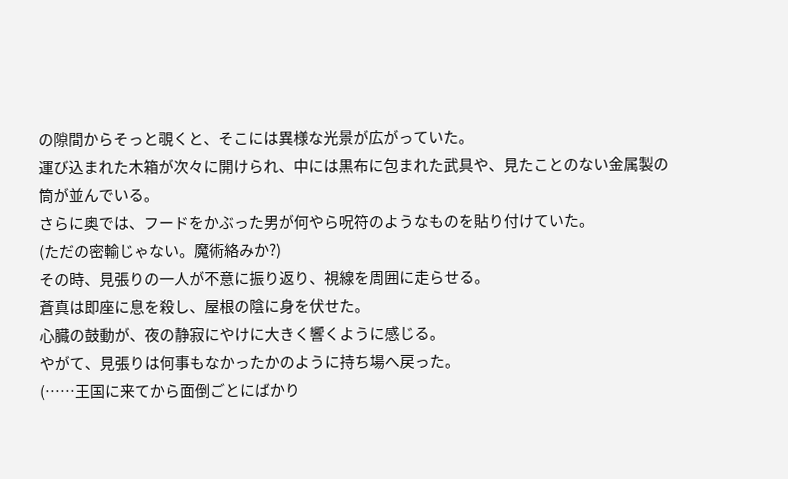の隙間からそっと覗くと、そこには異様な光景が広がっていた。
運び込まれた木箱が次々に開けられ、中には黒布に包まれた武具や、見たことのない金属製の筒が並んでいる。
さらに奥では、フードをかぶった男が何やら呪符のようなものを貼り付けていた。
(ただの密輸じゃない。魔術絡みか?)
その時、見張りの一人が不意に振り返り、視線を周囲に走らせる。
蒼真は即座に息を殺し、屋根の陰に身を伏せた。
心臓の鼓動が、夜の静寂にやけに大きく響くように感じる。
やがて、見張りは何事もなかったかのように持ち場へ戻った。
(……王国に来てから面倒ごとにばかり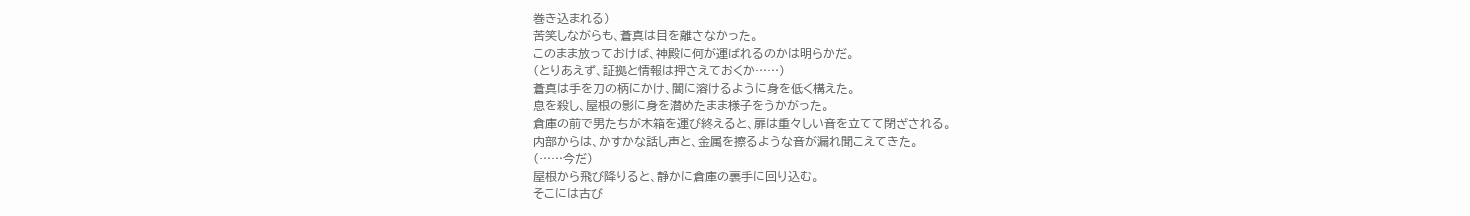巻き込まれる)
苦笑しながらも、蒼真は目を離さなかった。
このまま放っておけば、神殿に何が運ばれるのかは明らかだ。
(とりあえず、証拠と情報は押さえておくか……)
蒼真は手を刀の柄にかけ、闇に溶けるように身を低く構えた。
息を殺し、屋根の影に身を潜めたまま様子をうかがった。
倉庫の前で男たちが木箱を運び終えると、扉は重々しい音を立てて閉ざされる。
内部からは、かすかな話し声と、金属を擦るような音が漏れ聞こえてきた。
(……今だ)
屋根から飛び降りると、静かに倉庫の裏手に回り込む。
そこには古び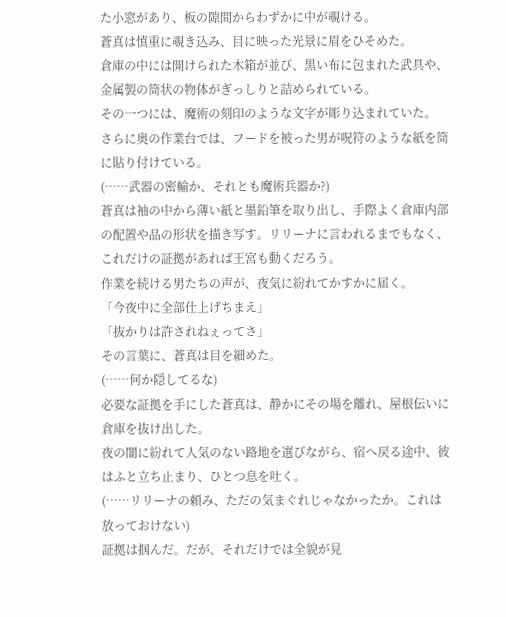た小窓があり、板の隙間からわずかに中が覗ける。
蒼真は慎重に覗き込み、目に映った光景に眉をひそめた。
倉庫の中には開けられた木箱が並び、黒い布に包まれた武具や、金属製の筒状の物体がぎっしりと詰められている。
その一つには、魔術の刻印のような文字が彫り込まれていた。
さらに奥の作業台では、フードを被った男が呪符のような紙を筒に貼り付けている。
(……武器の密輸か、それとも魔術兵器か?)
蒼真は袖の中から薄い紙と墨鉛筆を取り出し、手際よく倉庫内部の配置や品の形状を描き写す。リリーナに言われるまでもなく、これだけの証拠があれば王宮も動くだろう。
作業を続ける男たちの声が、夜気に紛れてかすかに届く。
「今夜中に全部仕上げちまえ」
「抜かりは許されねぇってさ」
その言葉に、蒼真は目を細めた。
(……何か隠してるな)
必要な証拠を手にした蒼真は、静かにその場を離れ、屋根伝いに倉庫を抜け出した。
夜の闇に紛れて人気のない路地を選びながら、宿へ戻る途中、彼はふと立ち止まり、ひとつ息を吐く。
(……リリーナの頼み、ただの気まぐれじゃなかったか。これは放っておけない)
証拠は掴んだ。だが、それだけでは全貌が見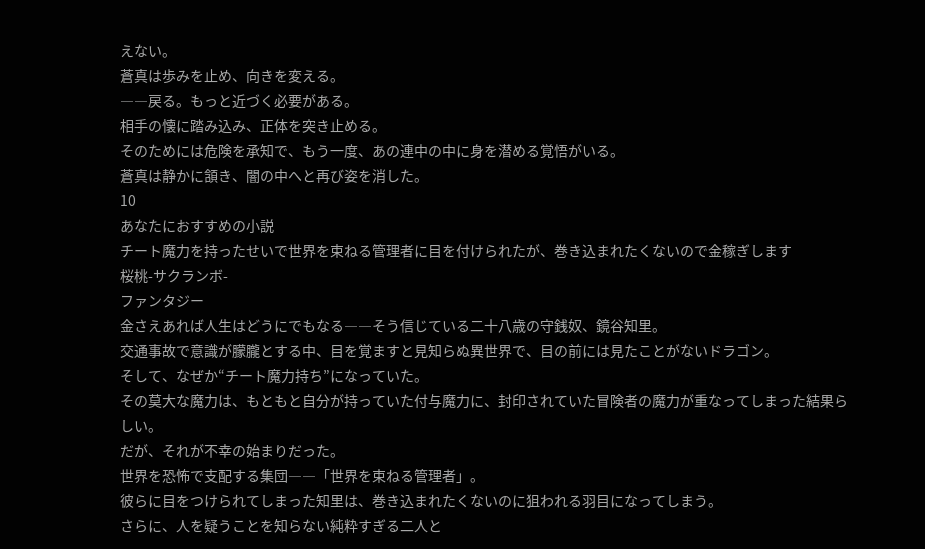えない。
蒼真は歩みを止め、向きを変える。
――戻る。もっと近づく必要がある。
相手の懐に踏み込み、正体を突き止める。
そのためには危険を承知で、もう一度、あの連中の中に身を潜める覚悟がいる。
蒼真は静かに頷き、闇の中へと再び姿を消した。
10
あなたにおすすめの小説
チート魔力を持ったせいで世界を束ねる管理者に目を付けられたが、巻き込まれたくないので金稼ぎします
桜桃-サクランボ-
ファンタジー
金さえあれば人生はどうにでもなる――そう信じている二十八歳の守銭奴、鏡谷知里。
交通事故で意識が朦朧とする中、目を覚ますと見知らぬ異世界で、目の前には見たことがないドラゴン。
そして、なぜか“チート魔力持ち”になっていた。
その莫大な魔力は、もともと自分が持っていた付与魔力に、封印されていた冒険者の魔力が重なってしまった結果らしい。
だが、それが不幸の始まりだった。
世界を恐怖で支配する集団――「世界を束ねる管理者」。
彼らに目をつけられてしまった知里は、巻き込まれたくないのに狙われる羽目になってしまう。
さらに、人を疑うことを知らない純粋すぎる二人と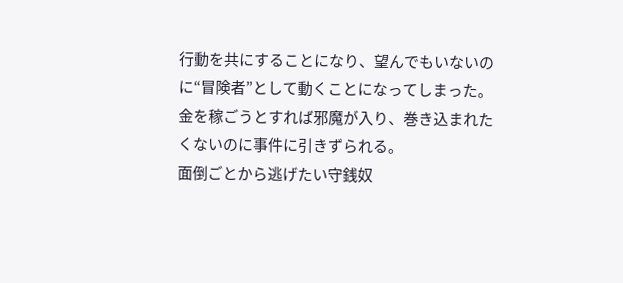行動を共にすることになり、望んでもいないのに“冒険者”として動くことになってしまった。
金を稼ごうとすれば邪魔が入り、巻き込まれたくないのに事件に引きずられる。
面倒ごとから逃げたい守銭奴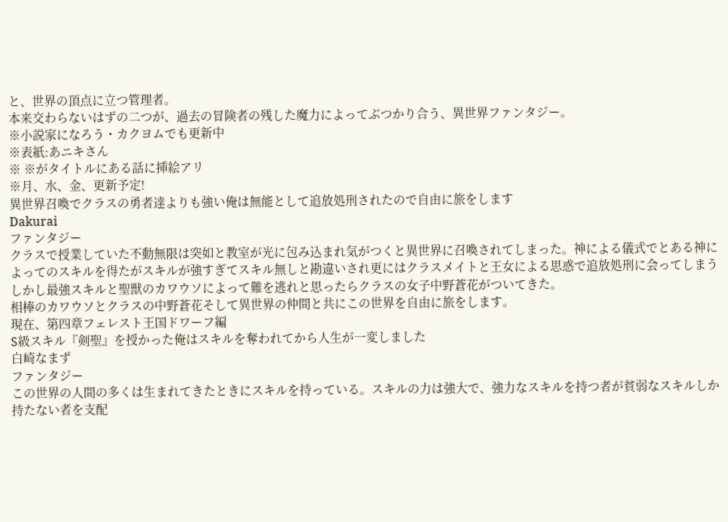と、世界の頂点に立つ管理者。
本来交わらないはずの二つが、過去の冒険者の残した魔力によってぶつかり合う、異世界ファンタジー。
※小説家になろう・カクヨムでも更新中
※表紙:あニキさん
※ ※がタイトルにある話に挿絵アリ
※月、水、金、更新予定!
異世界召喚でクラスの勇者達よりも強い俺は無能として追放処刑されたので自由に旅をします
Dakurai
ファンタジー
クラスで授業していた不動無限は突如と教室が光に包み込まれ気がつくと異世界に召喚されてしまった。神による儀式でとある神によってのスキルを得たがスキルが強すぎてスキル無しと勘違いされ更にはクラスメイトと王女による思惑で追放処刑に会ってしまうしかし最強スキルと聖獣のカワウソによって難を逃れと思ったらクラスの女子中野蒼花がついてきた。
相棒のカワウソとクラスの中野蒼花そして異世界の仲間と共にこの世界を自由に旅をします。
現在、第四章フェレスト王国ドワーフ編
S級スキル『剣聖』を授かった俺はスキルを奪われてから人生が一変しました
白崎なまず
ファンタジー
この世界の人間の多くは生まれてきたときにスキルを持っている。スキルの力は強大で、強力なスキルを持つ者が貧弱なスキルしか持たない者を支配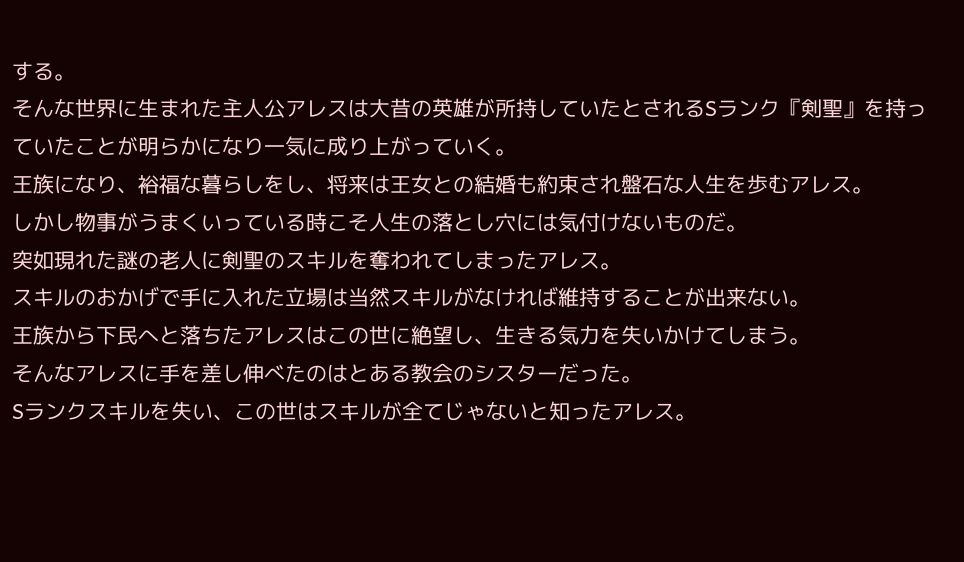する。
そんな世界に生まれた主人公アレスは大昔の英雄が所持していたとされるSランク『剣聖』を持っていたことが明らかになり一気に成り上がっていく。
王族になり、裕福な暮らしをし、将来は王女との結婚も約束され盤石な人生を歩むアレス。
しかし物事がうまくいっている時こそ人生の落とし穴には気付けないものだ。
突如現れた謎の老人に剣聖のスキルを奪われてしまったアレス。
スキルのおかげで手に入れた立場は当然スキルがなければ維持することが出来ない。
王族から下民へと落ちたアレスはこの世に絶望し、生きる気力を失いかけてしまう。
そんなアレスに手を差し伸べたのはとある教会のシスターだった。
Sランクスキルを失い、この世はスキルが全てじゃないと知ったアレス。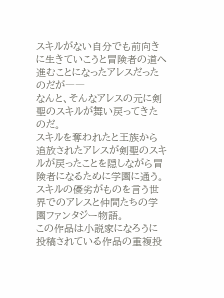スキルがない自分でも前向きに生きていこうと冒険者の道へ進むことになったアレスだったのだが――
なんと、そんなアレスの元に剣聖のスキルが舞い戻ってきたのだ。
スキルを奪われたと王族から追放されたアレスが剣聖のスキルが戻ったことを隠しながら冒険者になるために学園に通う。
スキルの優劣がものを言う世界でのアレスと仲間たちの学園ファンタジー物語。
この作品は小説家になろうに投稿されている作品の重複投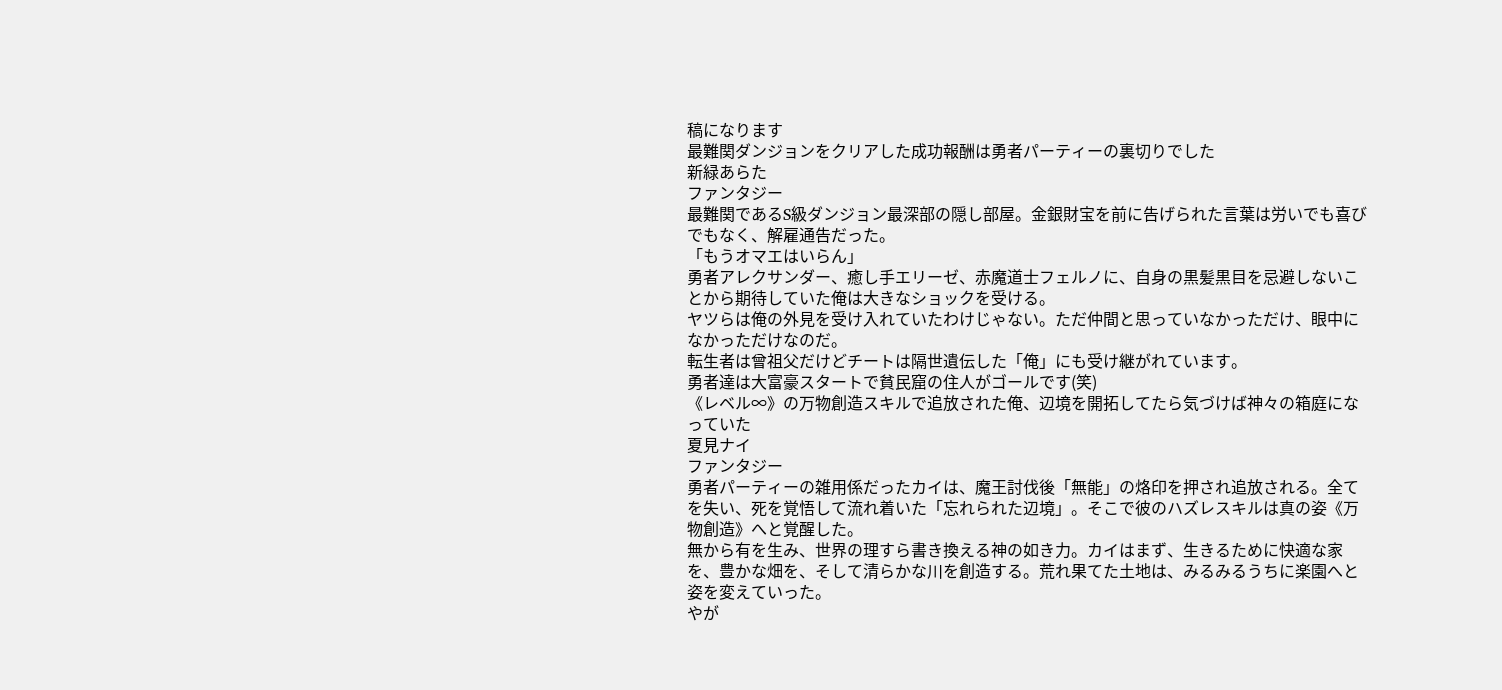稿になります
最難関ダンジョンをクリアした成功報酬は勇者パーティーの裏切りでした
新緑あらた
ファンタジー
最難関であるS級ダンジョン最深部の隠し部屋。金銀財宝を前に告げられた言葉は労いでも喜びでもなく、解雇通告だった。
「もうオマエはいらん」
勇者アレクサンダー、癒し手エリーゼ、赤魔道士フェルノに、自身の黒髪黒目を忌避しないことから期待していた俺は大きなショックを受ける。
ヤツらは俺の外見を受け入れていたわけじゃない。ただ仲間と思っていなかっただけ、眼中になかっただけなのだ。
転生者は曾祖父だけどチートは隔世遺伝した「俺」にも受け継がれています。
勇者達は大富豪スタートで貧民窟の住人がゴールです(笑)
《レベル∞》の万物創造スキルで追放された俺、辺境を開拓してたら気づけば神々の箱庭になっていた
夏見ナイ
ファンタジー
勇者パーティーの雑用係だったカイは、魔王討伐後「無能」の烙印を押され追放される。全てを失い、死を覚悟して流れ着いた「忘れられた辺境」。そこで彼のハズレスキルは真の姿《万物創造》へと覚醒した。
無から有を生み、世界の理すら書き換える神の如き力。カイはまず、生きるために快適な家を、豊かな畑を、そして清らかな川を創造する。荒れ果てた土地は、みるみるうちに楽園へと姿を変えていった。
やが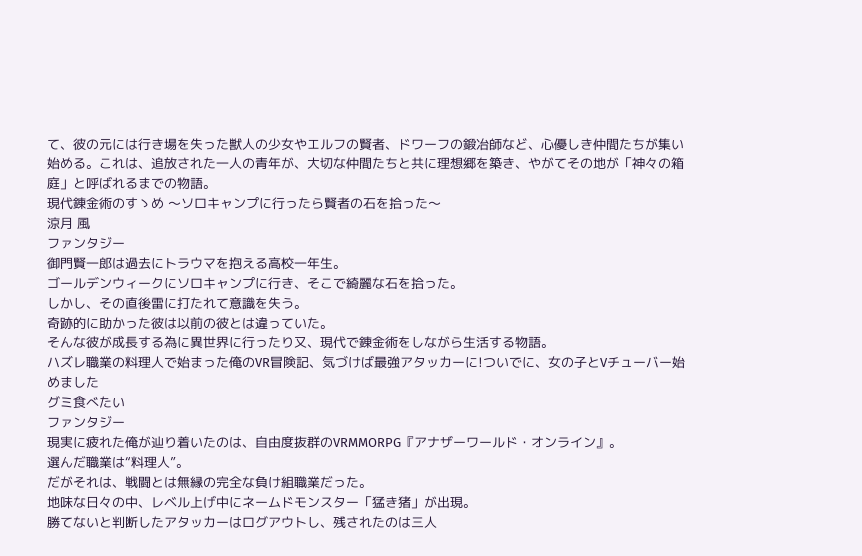て、彼の元には行き場を失った獣人の少女やエルフの賢者、ドワーフの鍛冶師など、心優しき仲間たちが集い始める。これは、追放された一人の青年が、大切な仲間たちと共に理想郷を築き、やがてその地が「神々の箱庭」と呼ばれるまでの物語。
現代錬金術のすゝめ 〜ソロキャンプに行ったら賢者の石を拾った〜
涼月 風
ファンタジー
御門賢一郎は過去にトラウマを抱える高校一年生。
ゴールデンウィークにソロキャンプに行き、そこで綺麗な石を拾った。
しかし、その直後雷に打たれて意識を失う。
奇跡的に助かった彼は以前の彼とは違っていた。
そんな彼が成長する為に異世界に行ったり又、現代で錬金術をしながら生活する物語。
ハズレ職業の料理人で始まった俺のVR冒険記、気づけば最強アタッカーに!ついでに、女の子とVチューバー始めました
グミ食べたい
ファンタジー
現実に疲れた俺が辿り着いたのは、自由度抜群のVRMMORPG『アナザーワールド・オンライン』。
選んだ職業は“料理人”。
だがそれは、戦闘とは無縁の完全な負け組職業だった。
地味な日々の中、レベル上げ中にネームドモンスター「猛き猪」が出現。
勝てないと判断したアタッカーはログアウトし、残されたのは三人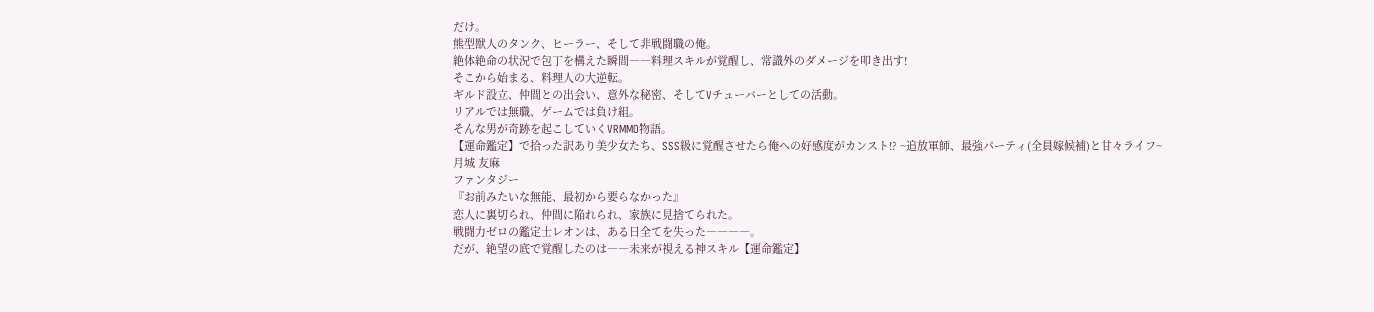だけ。
熊型獣人のタンク、ヒーラー、そして非戦闘職の俺。
絶体絶命の状況で包丁を構えた瞬間――料理スキルが覚醒し、常識外のダメージを叩き出す!
そこから始まる、料理人の大逆転。
ギルド設立、仲間との出会い、意外な秘密、そしてVチューバーとしての活動。
リアルでは無職、ゲームでは負け組。
そんな男が奇跡を起こしていくVRMMO物語。
【運命鑑定】で拾った訳あり美少女たち、SSS級に覚醒させたら俺への好感度がカンスト!? ~追放軍師、最強パーティ(全員嫁候補)と甘々ライフ~
月城 友麻
ファンタジー
『お前みたいな無能、最初から要らなかった』
恋人に裏切られ、仲間に陥れられ、家族に見捨てられた。
戦闘力ゼロの鑑定士レオンは、ある日全てを失った――――。
だが、絶望の底で覚醒したのは――未来が視える神スキル【運命鑑定】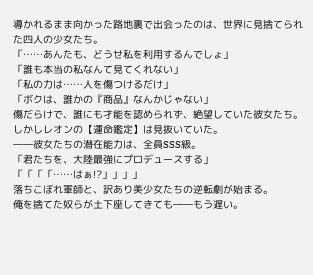導かれるまま向かった路地裏で出会ったのは、世界に見捨てられた四人の少女たち。
「……あんたも、どうせ私を利用するんでしょ」
「誰も本当の私なんて見てくれない」
「私の力は……人を傷つけるだけ」
「ボクは、誰かの『商品』なんかじゃない」
傷だらけで、誰にも才能を認められず、絶望していた彼女たち。
しかしレオンの【運命鑑定】は見抜いていた。
――彼女たちの潜在能力は、全員SSS級。
「君たちを、大陸最強にプロデュースする」
「「「「……はぁ!?」」」」
落ちこぼれ軍師と、訳あり美少女たちの逆転劇が始まる。
俺を捨てた奴らが土下座してきても――もう遅い。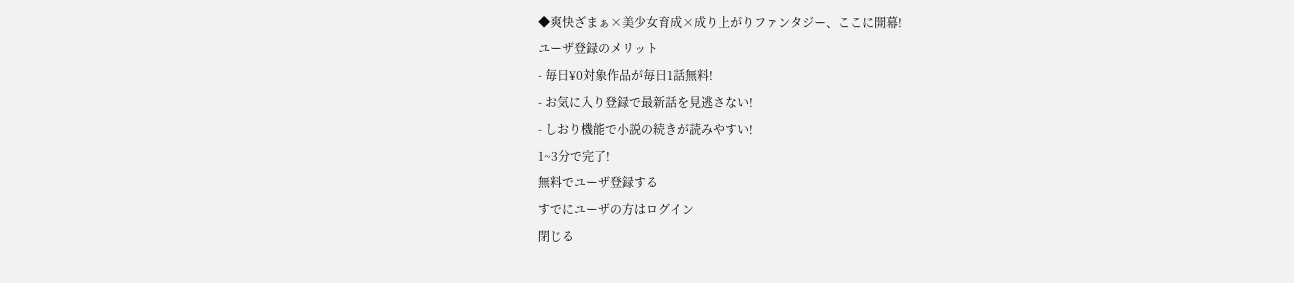◆爽快ざまぁ×美少女育成×成り上がりファンタジー、ここに開幕!
ユーザ登録のメリット
- 毎日¥0対象作品が毎日1話無料!
- お気に入り登録で最新話を見逃さない!
- しおり機能で小説の続きが読みやすい!
1~3分で完了!
無料でユーザ登録する
すでにユーザの方はログイン
閉じる